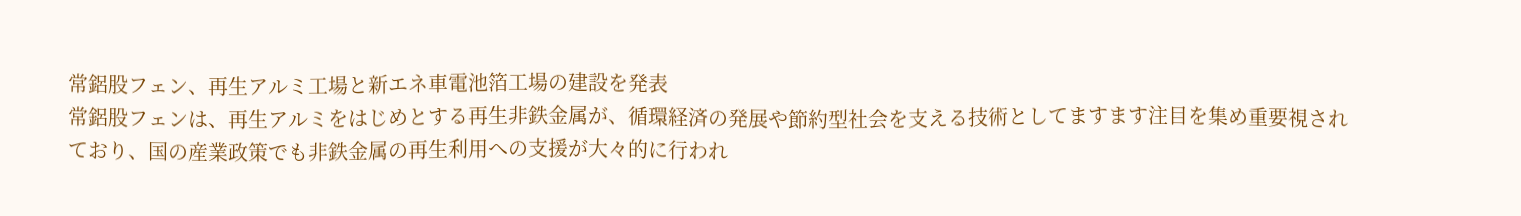常鋁股フェン、再生アルミ工場と新エネ車電池箔工場の建設を発表
常鋁股フェンは、再生アルミをはじめとする再生非鉄金属が、循環経済の発展や節約型社会を支える技術としてますます注目を集め重要視されており、国の産業政策でも非鉄金属の再生利用への支援が大々的に行われ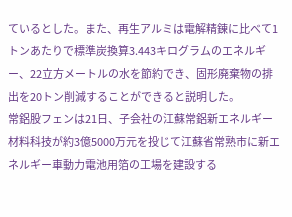ているとした。また、再生アルミは電解精錬に比べて1トンあたりで標準炭換算3.443キログラムのエネルギー、22立方メートルの水を節約でき、固形廃棄物の排出を20トン削減することができると説明した。
常鋁股フェンは21日、子会社の江蘇常鋁新エネルギー材料科技が約3億5000万元を投じて江蘇省常熟市に新エネルギー車動力電池用箔の工場を建設する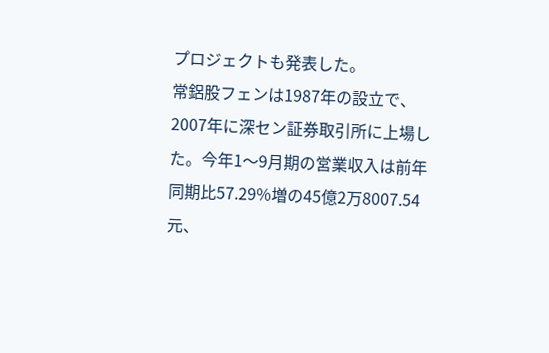プロジェクトも発表した。
常鋁股フェンは1987年の設立で、2007年に深セン証券取引所に上場した。今年1〜9月期の営業収入は前年同期比57.29%増の45億2万8007.54元、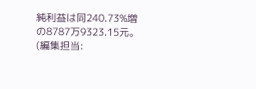純利益は同240.73%増の8787万9323.15元。(編集担当: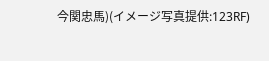今関忠馬)(イメージ写真提供:123RF)